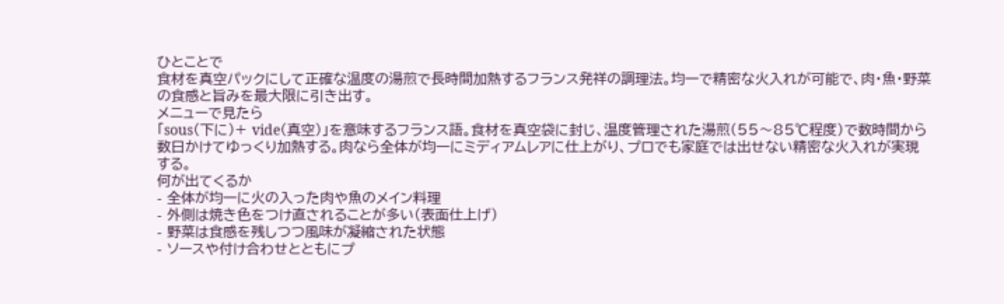ひとことで
食材を真空パックにして正確な温度の湯煎で長時間加熱するフランス発祥の調理法。均一で精密な火入れが可能で、肉・魚・野菜の食感と旨みを最大限に引き出す。
メニューで見たら
「sous(下に)+ vide(真空)」を意味するフランス語。食材を真空袋に封じ、温度管理された湯煎(55〜85℃程度)で数時間から数日かけてゆっくり加熱する。肉なら全体が均一にミディアムレアに仕上がり、プロでも家庭では出せない精密な火入れが実現する。
何が出てくるか
- 全体が均一に火の入った肉や魚のメイン料理
- 外側は焼き色をつけ直されることが多い(表面仕上げ)
- 野菜は食感を残しつつ風味が凝縮された状態
- ソースや付け合わせとともにプ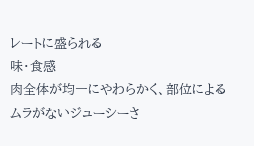レートに盛られる
味・食感
肉全体が均一にやわらかく、部位によるムラがないジューシーさ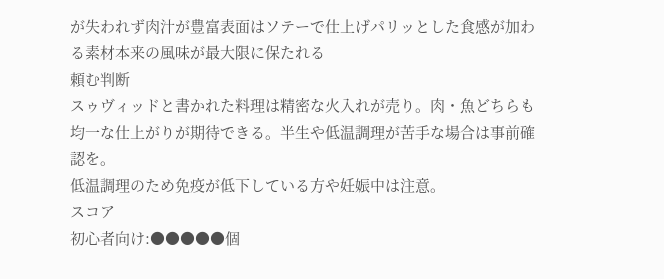が失われず肉汁が豊富表面はソテーで仕上げパリッとした食感が加わる素材本来の風味が最大限に保たれる
頼む判断
スゥヴィッドと書かれた料理は精密な火入れが売り。肉・魚どちらも均一な仕上がりが期待できる。半生や低温調理が苦手な場合は事前確認を。
低温調理のため免疫が低下している方や妊娠中は注意。
スコア
初心者向け:●●●●●個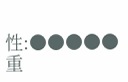性:●●●●●重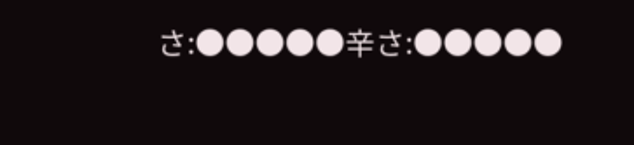さ:●●●●●辛さ:●●●●●